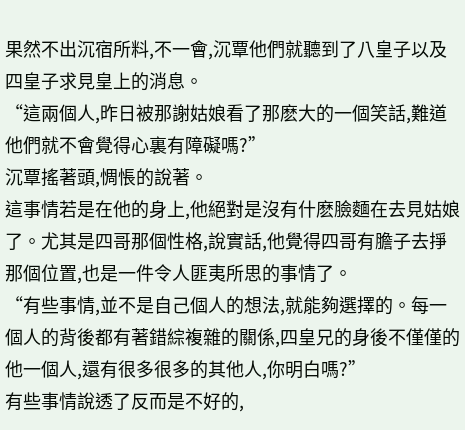果然不出沉宿所料,不一會,沉覃他們就聽到了八皇子以及四皇子求見皇上的消息。
“這兩個人,昨日被那謝姑娘看了那麽大的一個笑話,難道他們就不會覺得心裏有障礙嗎?”
沉覃搖著頭,惆悵的說著。
這事情若是在他的身上,他絕對是沒有什麽臉麵在去見姑娘了。尤其是四哥那個性格,說實話,他覺得四哥有膽子去掙那個位置,也是一件令人匪夷所思的事情了。
“有些事情,並不是自己個人的想法,就能夠選擇的。每一個人的背後都有著錯綜複雜的關係,四皇兄的身後不僅僅的他一個人,還有很多很多的其他人,你明白嗎?”
有些事情說透了反而是不好的,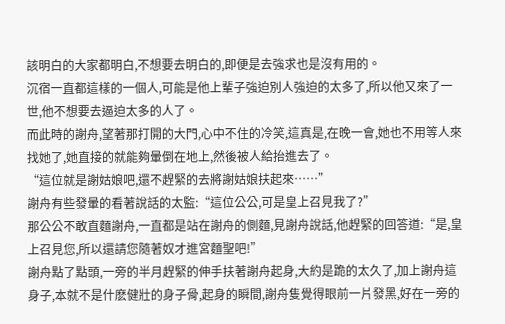該明白的大家都明白,不想要去明白的,即便是去強求也是沒有用的。
沉宿一直都這樣的一個人,可能是他上輩子強迫別人強迫的太多了,所以他又來了一世,他不想要去逼迫太多的人了。
而此時的謝舟,望著那打開的大門,心中不住的冷笑,這真是,在晚一會,她也不用等人來找她了,她直接的就能夠暈倒在地上,然後被人給抬進去了。
“這位就是謝姑娘吧,還不趕緊的去將謝姑娘扶起來……”
謝舟有些發暈的看著說話的太監:“這位公公,可是皇上召見我了?”
那公公不敢直麵謝舟,一直都是站在謝舟的側麵,見謝舟說話,他趕緊的回答道:“是,皇上召見您,所以還請您隨著奴才進宮麵聖吧!”
謝舟點了點頭,一旁的半月趕緊的伸手扶著謝舟起身,大約是跪的太久了,加上謝舟這身子,本就不是什麽健壯的身子骨,起身的瞬間,謝舟隻覺得眼前一片發黑,好在一旁的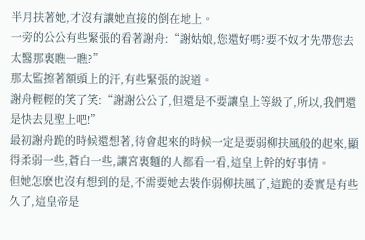半月扶著她,才沒有讓她直接的倒在地上。
一旁的公公有些緊張的看著謝舟:“謝姑娘,您還好嗎?要不奴才先帶您去太醫那裏瞧一瞧?”
那太監擦著額頭上的汗,有些緊張的說道。
謝舟輕輕的笑了笑:“謝謝公公了,但還是不要讓皇上等級了,所以,我們還是快去見聖上吧!”
最初謝舟跪的時候還想著,待會起來的時候一定是要弱柳扶風般的起來,顯得柔弱一些,蒼白一些,讓宮裏麵的人都看一看,這皇上幹的好事情。
但她怎麽也沒有想到的是,不需要她去裝作弱柳扶風了,這跪的委實是有些久了,這皇帝是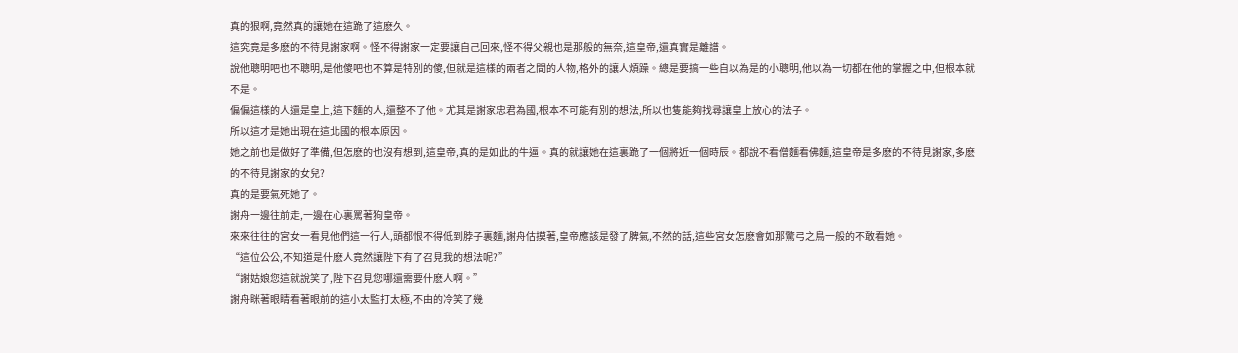真的狠啊,竟然真的讓她在這跪了這麽久。
這究竟是多麽的不待見謝家啊。怪不得謝家一定要讓自己回來,怪不得父親也是那般的無奈,這皇帝,還真實是離譜。
說他聰明吧也不聰明,是他傻吧也不算是特別的傻,但就是這樣的兩者之間的人物,格外的讓人煩躁。總是要搞一些自以為是的小聰明,他以為一切都在他的掌握之中,但根本就不是。
偏偏這樣的人還是皇上,這下麵的人,還整不了他。尤其是謝家忠君為國,根本不可能有別的想法,所以也隻能夠找尋讓皇上放心的法子。
所以這才是她出現在這北國的根本原因。
她之前也是做好了準備,但怎麽的也沒有想到,這皇帝,真的是如此的牛逼。真的就讓她在這裏跪了一個將近一個時辰。都說不看僧麵看佛麵,這皇帝是多麽的不待見謝家,多麽的不待見謝家的女兒?
真的是要氣死她了。
謝舟一邊往前走,一邊在心裏罵著狗皇帝。
來來往往的宮女一看見他們這一行人,頭都恨不得低到脖子裏麵,謝舟估摸著,皇帝應該是發了脾氣,不然的話,這些宮女怎麽會如那驚弓之鳥一般的不敢看她。
“這位公公,不知道是什麽人竟然讓陛下有了召見我的想法呢?”
“謝姑娘您這就說笑了,陛下召見您哪還需要什麽人啊。”
謝舟眯著眼睛看著眼前的這小太監打太極,不由的冷笑了幾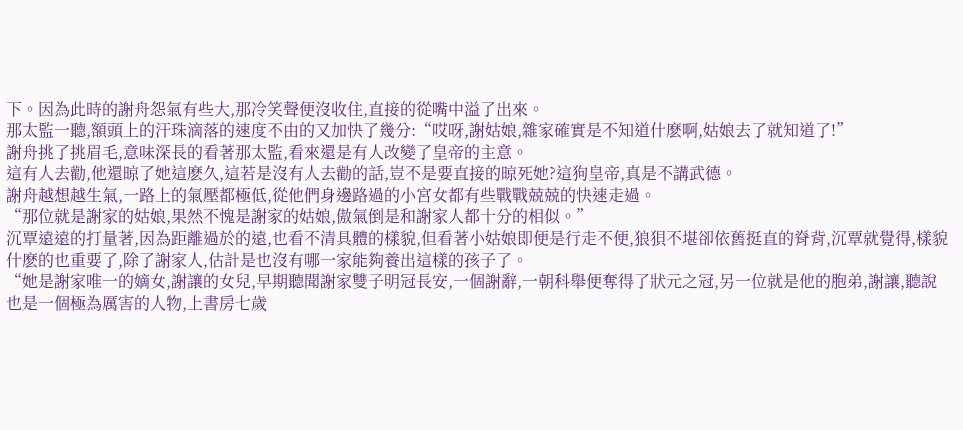下。因為此時的謝舟怨氣有些大,那冷笑聲便沒收住,直接的從嘴中溢了出來。
那太監一聽,額頭上的汗珠滴落的速度不由的又加快了幾分:“哎呀,謝姑娘,雜家確實是不知道什麽啊,姑娘去了就知道了!”
謝舟挑了挑眉毛,意味深長的看著那太監,看來還是有人改變了皇帝的主意。
這有人去勸,他還晾了她這麽久,這若是沒有人去勸的話,豈不是要直接的晾死她?這狗皇帝,真是不講武德。
謝舟越想越生氣,一路上的氣壓都極低,從他們身邊路過的小宮女都有些戰戰兢兢的快速走過。
“那位就是謝家的姑娘,果然不愧是謝家的姑娘,傲氣倒是和謝家人都十分的相似。”
沉覃遠遠的打量著,因為距離過於的遠,也看不清具體的樣貌,但看著小姑娘即便是行走不便,狼狽不堪卻依舊挺直的脊背,沉覃就覺得,樣貌什麽的也重要了,除了謝家人,估計是也沒有哪一家能夠養出這樣的孩子了。
“她是謝家唯一的嫡女,謝讓的女兒,早期聽聞謝家雙子明冠長安,一個謝辭,一朝科舉便奪得了狀元之冠,另一位就是他的胞弟,謝讓,聽說也是一個極為厲害的人物,上書房七歲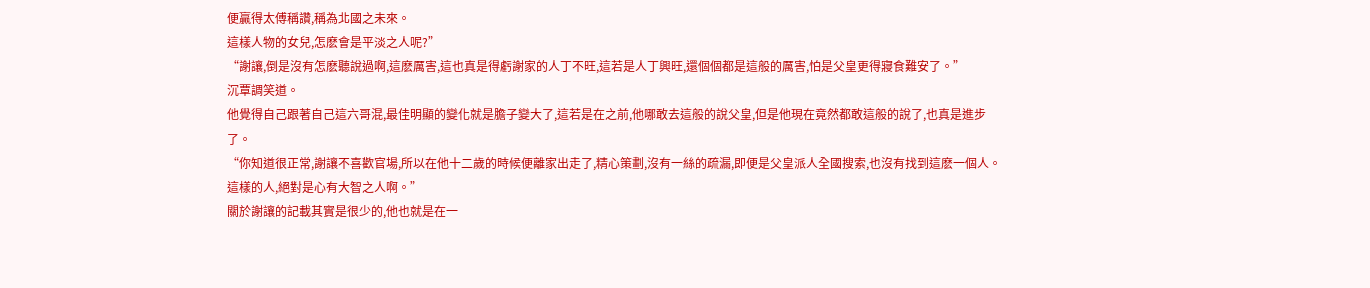便贏得太傅稱讚,稱為北國之未來。
這樣人物的女兒,怎麽會是平淡之人呢?”
“謝讓,倒是沒有怎麽聽說過啊,這麽厲害,這也真是得虧謝家的人丁不旺,這若是人丁興旺,還個個都是這般的厲害,怕是父皇更得寢食難安了。”
沉覃調笑道。
他覺得自己跟著自己這六哥混,最佳明顯的變化就是膽子變大了,這若是在之前,他哪敢去這般的說父皇,但是他現在竟然都敢這般的說了,也真是進步了。
“你知道很正常,謝讓不喜歡官場,所以在他十二歲的時候便離家出走了,精心策劃,沒有一絲的疏漏,即便是父皇派人全國搜索,也沒有找到這麽一個人。這樣的人,絕對是心有大智之人啊。”
關於謝讓的記載其實是很少的,他也就是在一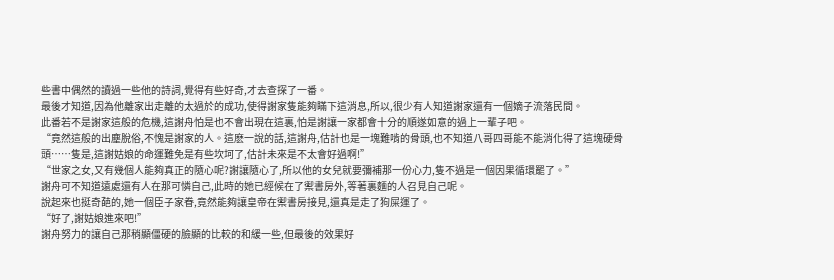些書中偶然的讀過一些他的詩詞,覺得有些好奇,才去查探了一番。
最後才知道,因為他離家出走離的太過於的成功,使得謝家隻能夠瞞下這消息,所以,很少有人知道謝家還有一個嫡子流落民間。
此番若不是謝家這般的危機,這謝舟怕是也不會出現在這裏,怕是謝讓一家都會十分的順遂如意的過上一輩子吧。
“竟然這般的出塵脫俗,不愧是謝家的人。這麽一說的話,這謝舟,估計也是一塊難啃的骨頭,也不知道八哥四哥能不能消化得了這塊硬骨頭……隻是,這謝姑娘的命運難免是有些坎坷了,估計未來是不太會好過啊!”
“世家之女,又有幾個人能夠真正的隨心呢?謝讓隨心了,所以他的女兒就要彌補那一份心力,隻不過是一個因果循環罷了。”
謝舟可不知道遠處還有人在那可憐自己,此時的她已經候在了禦書房外,等著裏麵的人召見自己呢。
說起來也挺奇葩的,她一個臣子家眷,竟然能夠讓皇帝在禦書房接見,還真是走了狗屎運了。
“好了,謝姑娘進來吧!”
謝舟努力的讓自己那稍顯僵硬的臉顯的比較的和緩一些,但最後的效果好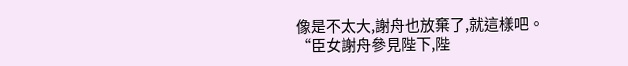像是不太大,謝舟也放棄了,就這樣吧。
“臣女謝舟參見陛下,陛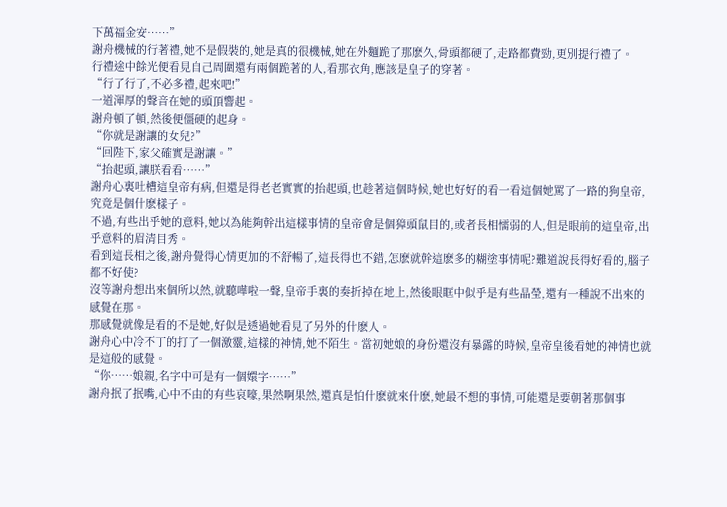下萬福金安……”
謝舟機械的行著禮,她不是假裝的,她是真的很機械,她在外麵跪了那麽久,骨頭都硬了,走路都費勁,更別提行禮了。
行禮途中餘光便看見自己周圍還有兩個跪著的人,看那衣角,應該是皇子的穿著。
“行了行了,不必多禮,起來吧!”
一道渾厚的聲音在她的頭頂響起。
謝舟頓了頓,然後便僵硬的起身。
“你就是謝讓的女兒?”
“回陛下,家父確實是謝讓。”
“抬起頭,讓朕看看……”
謝舟心裏吐槽這皇帝有病,但還是得老老實實的抬起頭,也趁著這個時候,她也好好的看一看這個她罵了一路的狗皇帝,究竟是個什麽樣子。
不過,有些出乎她的意料,她以為能夠幹出這樣事情的皇帝會是個獐頭鼠目的,或者長相懦弱的人,但是眼前的這皇帝,出乎意料的眉清目秀。
看到這長相之後,謝舟覺得心情更加的不舒暢了,這長得也不錯,怎麽就幹這麽多的糊塗事情呢?難道說長得好看的,腦子都不好使?
沒等謝舟想出來個所以然,就聽嘩啦一聲,皇帝手裏的奏折掉在地上,然後眼眶中似乎是有些晶瑩,還有一種說不出來的感覺在那。
那感覺就像是看的不是她,好似是透過她看見了另外的什麽人。
謝舟心中冷不丁的打了一個激靈,這樣的神情,她不陌生。當初她娘的身份還沒有暴露的時候,皇帝皇後看她的神情也就是這般的感覺。
“你……娘親,名字中可是有一個嬛字……”
謝舟抿了抿嘴,心中不由的有些哀嚎,果然啊果然,還真是怕什麽就來什麽,她最不想的事情,可能還是要朝著那個事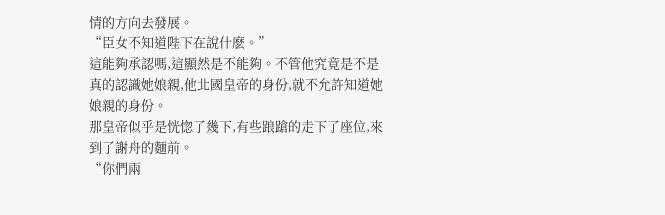情的方向去發展。
“臣女不知道陛下在說什麽。”
這能夠承認嗎,這顯然是不能夠。不管他究竟是不是真的認識她娘親,他北國皇帝的身份,就不允許知道她娘親的身份。
那皇帝似乎是恍惚了幾下,有些踉蹌的走下了座位,來到了謝舟的麵前。
“你們兩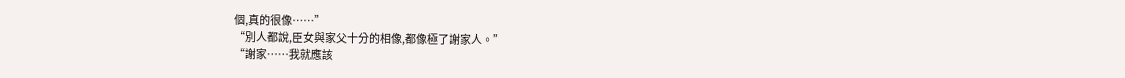個,真的很像……”
“別人都說,臣女與家父十分的相像,都像極了謝家人。”
“謝家……我就應該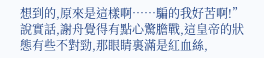想到的,原來是這樣啊……騙的我好苦啊!”
說實話,謝舟覺得有點心驚膽戰,這皇帝的狀態有些不對勁,那眼睛裏滿是紅血絲,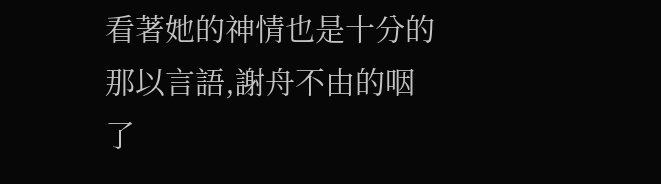看著她的神情也是十分的那以言語,謝舟不由的咽了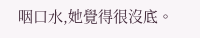咽口水,她覺得很沒底。